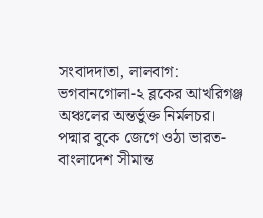সংবাদদাতা, লালবাগ: ভগবানগোলা-২ ব্লকের আখরিগঞ্জ অঞ্চলের অন্তর্ভুক্ত নির্মলচর। পদ্মার বুকে জেগে ওঠা ভারত-বাংলাদেশ সীমান্ত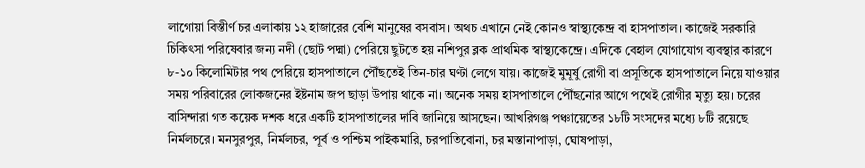লাগোয়া বিস্তীর্ণ চর এলাকায় ১২ হাজারের বেশি মানুষের বসবাস। অথচ এখানে নেই কোনও স্বাস্থ্যকেন্দ্র বা হাসপাতাল। কাজেই সরকারি চিকিৎসা পরিষেবার জন্য নদী (ছোট পদ্মা) পেরিয়ে ছুটতে হয় নশিপুর ব্লক প্রাথমিক স্বাস্থ্যকেন্দ্রে। এদিকে বেহাল যোগাযোগ ব্যবস্থার কারণে ৮-১০ কিলোমিটার পথ পেরিয়ে হাসপাতালে পৌঁছতেই তিন-চার ঘণ্টা লেগে যায়। কাজেই মুমূর্ষু রোগী বা প্রসূতিকে হাসপাতালে নিয়ে যাওয়ার সময় পরিবারের লোকজনের ইষ্টনাম জপ ছাড়া উপায় থাকে না। অনেক সময় হাসপাতালে পৌঁছনোর আগে পথেই রোগীর মৃত্যু হয়। চরের বাসিন্দারা গত কয়েক দশক ধরে একটি হাসপাতালের দাবি জানিয়ে আসছেন। আখরিগঞ্জ পঞ্চায়েতের ১৮টি সংসদের মধ্যে ৮টি রয়েছে নির্মলচরে। মনসুরপুর, নির্মলচর, পূর্ব ও পশ্চিম পাইকমারি, চরপাতিবোনা, চর মস্তানাপাড়া, ঘোষপাড়া,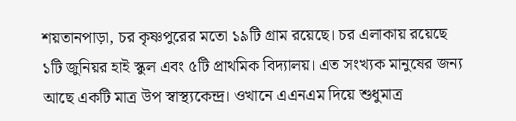শয়তানপাড়া, চর কৃষ্ণপুরের মতো ১৯টি গ্রাম রয়েছে। চর এলাকায় রয়েছে ১টি জুনিয়র হাই স্কুল এবং ৫টি প্রাথমিক বিদ্যালয়। এত সংখ্যক মানুষের জন্য আছে একটি মাত্র উপ স্বাস্থ্যকেন্দ্র। ওখানে এএনএম দিয়ে শুধুমাত্র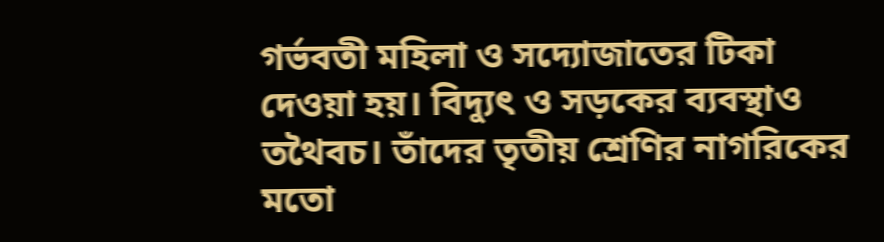গর্ভবতী মহিলা ও সদ্যোজাতের টিকা দেওয়া হয়। বিদ্যুৎ ও সড়কের ব্যবস্থাও তথৈবচ। তাঁদের তৃতীয় শ্রেণির নাগরিকের মতো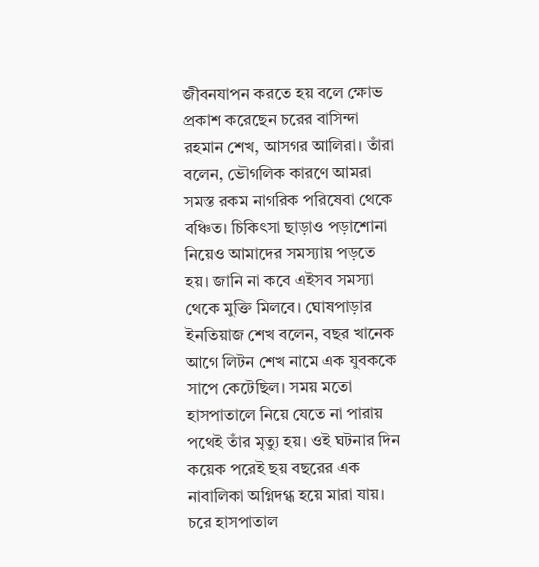জীবনযাপন করতে হয় বলে ক্ষোভ প্রকাশ করেছেন চরের বাসিন্দা রহমান শেখ, আসগর আলিরা। তাঁরা বলেন, ভৌগলিক কারণে আমরা সমস্ত রকম নাগরিক পরিষেবা থেকে বঞ্চিত। চিকিৎসা ছাড়াও পড়াশোনা নিয়েও আমাদের সমস্যায় পড়তে হয়। জানি না কবে এইসব সমস্যা থেকে মুক্তি মিলবে। ঘোষপাড়ার ইনতিয়াজ শেখ বলেন, বছর খানেক আগে লিটন শেখ নামে এক যুবককে সাপে কেটেছিল। সময় মতো হাসপাতালে নিয়ে যেতে না পারায় পথেই তাঁর মৃত্যু হয়। ওই ঘটনার দিন কয়েক পরেই ছয় বছরের এক নাবালিকা অগ্নিদগ্ধ হয়ে মারা যায়। চরে হাসপাতাল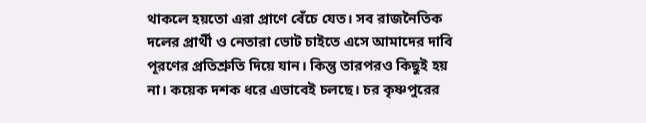থাকলে হয়তো এরা প্রাণে বেঁচে যেত। সব রাজনৈতিক দলের প্রার্থী ও নেতারা ভোট চাইতে এসে আমাদের দাবি পূরণের প্রতিশ্রুতি দিয়ে যান। কিন্তু তারপরও কিছুই হয় না। কয়েক দশক ধরে এভাবেই চলছে। চর কৃষ্ণপুরের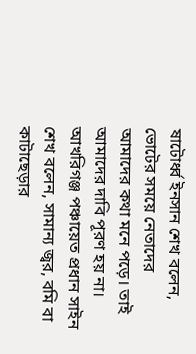ষাটোর্ধ্ব ইনসান শেখ বলেন, ভোটের সময়ে নেতাদের আমাদের কথা মনে পড়ে। তাই আমাদের দাবি পূরণ হয় না। আখরিগঞ্জ পঞ্চায়েত প্রধান সাইন শেখ বলেন, সামান্য জ্বর, বমি বা কাটাছেড়ার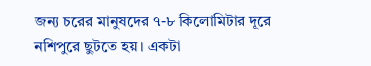জন্য চরের মানুষদের ৭-৮ কিলোমিটার দূরে নশিপুরে ছুটতে হয়। একটা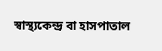স্বাস্থ্যকেন্দ্র বা হাসপাতাল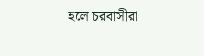হলে চরবাসীরা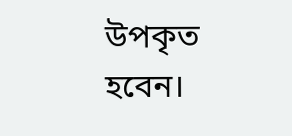উপকৃত হবেন।